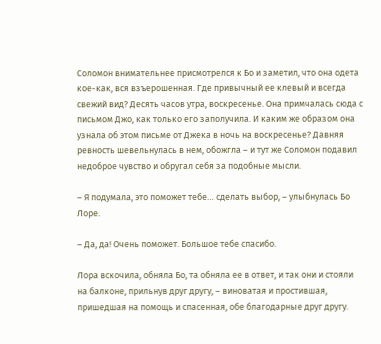Соломон внимательнее присмотрелся к Бо и заметил, что она одета кое-как, вся взъерошенная. Где привычный ее клевый и всегда свежий вид? Десять часов утра, воскресенье. Она примчалась сюда с письмом Джо, как только его заполучила. И каким же образом она узнала об этом письме от Джека в ночь на воскресенье? Давняя ревность шевельнулась в нем, обожгла – и тут же Соломон подавил недоброе чувство и обругал себя за подобные мысли.

– Я подумала, это поможет тебе… сделать выбор, – улыбнулась Бо Лоре.

– Да, да! Очень поможет. Большое тебе спасибо.

Лора вскочила, обняла Бо, та обняла ее в ответ, и так они и стояли на балконе, прильнув друг другу, – виноватая и простившая, пришедшая на помощь и спасенная, обе благодарные друг другу.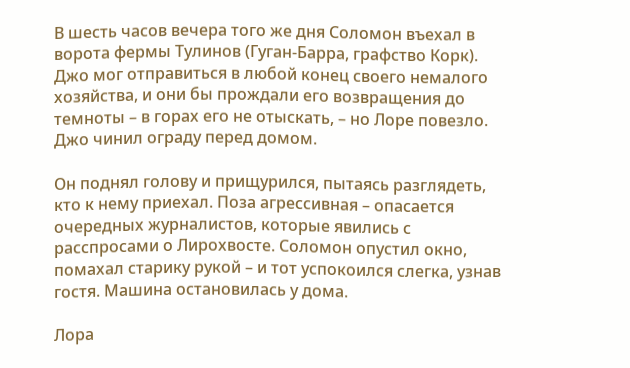В шесть часов вечера того же дня Соломон въехал в ворота фермы Тулинов (Гуган-Барра, графство Корк). Джо мог отправиться в любой конец своего немалого хозяйства, и они бы прождали его возвращения до темноты – в горах его не отыскать, – но Лоре повезло. Джо чинил ограду перед домом.

Он поднял голову и прищурился, пытаясь разглядеть, кто к нему приехал. Поза агрессивная – опасается очередных журналистов, которые явились с расспросами о Лирохвосте. Соломон опустил окно, помахал старику рукой – и тот успокоился слегка, узнав гостя. Машина остановилась у дома.

Лора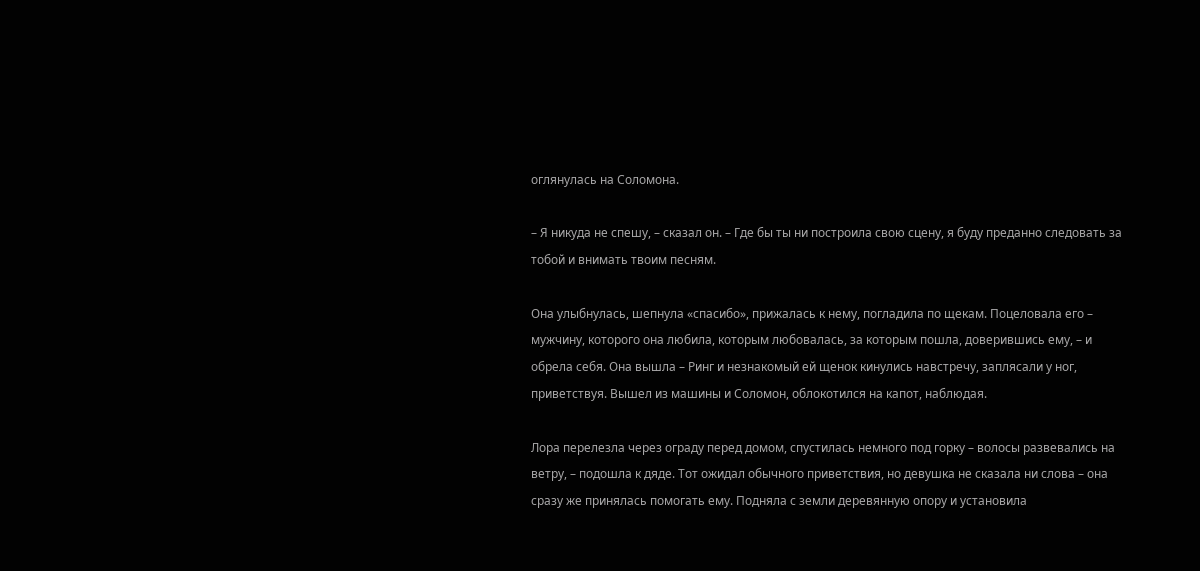оглянулась на Соломона.

– Я никуда не спешу, – сказал он. – Где бы ты ни построила свою сцену, я буду преданно следовать за тобой и внимать твоим песням.

Она улыбнулась, шепнула «спасибо», прижалась к нему, погладила по щекам. Поцеловала его – мужчину, которого она любила, которым любовалась, за которым пошла, доверившись ему, – и обрела себя. Она вышла – Ринг и незнакомый ей щенок кинулись навстречу, заплясали у ног, приветствуя. Вышел из машины и Соломон, облокотился на капот, наблюдая.

Лора перелезла через ограду перед домом, спустилась немного под горку – волосы развевались на ветру, – подошла к дяде. Тот ожидал обычного приветствия, но девушка не сказала ни слова – она сразу же принялась помогать ему. Подняла с земли деревянную опору и установила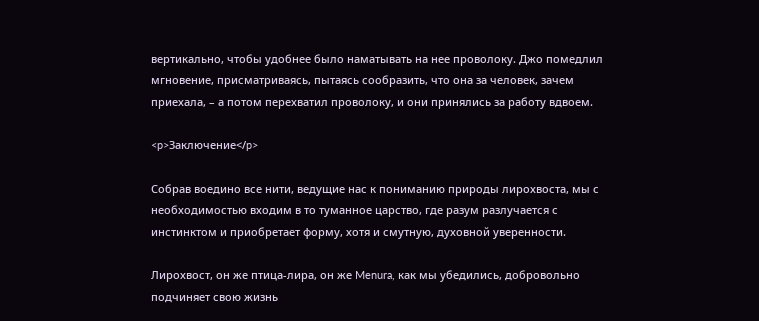вертикально, чтобы удобнее было наматывать на нее проволоку. Джо помедлил мгновение, присматриваясь, пытаясь сообразить, что она за человек, зачем приехала, – а потом перехватил проволоку, и они принялись за работу вдвоем.

<p>Заключение</p>

Собрав воедино все нити, ведущие нас к пониманию природы лирохвоста, мы с необходимостью входим в то туманное царство, где разум разлучается с инстинктом и приобретает форму, хотя и смутную, духовной уверенности.

Лирохвост, он же птица-лира, он же Menura, как мы убедились, добровольно подчиняет свою жизнь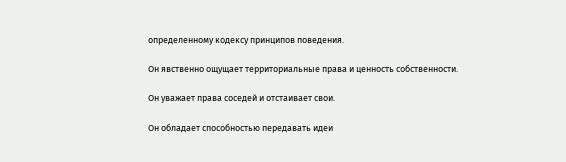определенному кодексу принципов поведения.

Он явственно ощущает территориальные права и ценность собственности.

Он уважает права соседей и отстаивает свои.

Он обладает способностью передавать идеи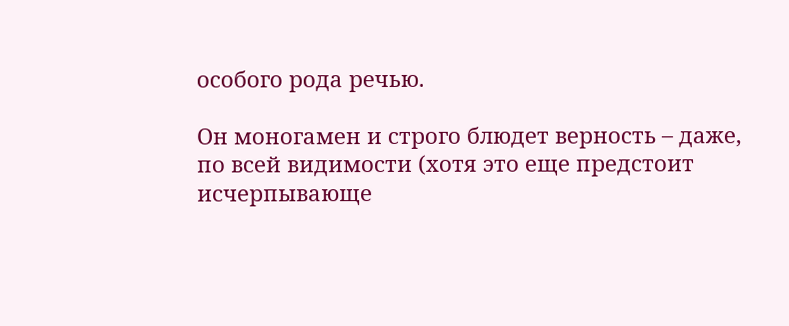особого рода речью.

Он моногамен и строго блюдет верность – даже, по всей видимости (хотя это еще предстоит исчерпывающе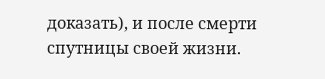доказать), и после смерти спутницы своей жизни.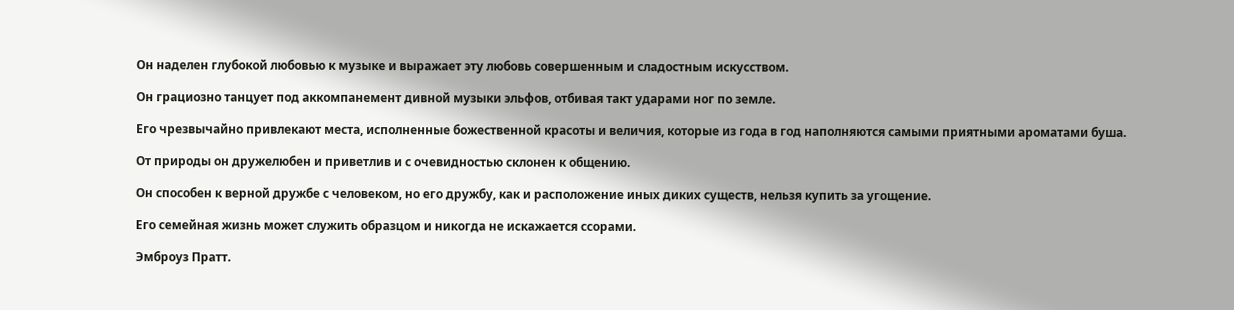Он наделен глубокой любовью к музыке и выражает эту любовь совершенным и сладостным искусством.

Он грациозно танцует под аккомпанемент дивной музыки эльфов, отбивая такт ударами ног по земле.

Его чрезвычайно привлекают места, исполненные божественной красоты и величия, которые из года в год наполняются самыми приятными ароматами буша.

От природы он дружелюбен и приветлив и с очевидностью склонен к общению.

Он способен к верной дружбе с человеком, но его дружбу, как и расположение иных диких существ, нельзя купить за угощение.

Его семейная жизнь может служить образцом и никогда не искажается ссорами.

Эмброуз Пратт.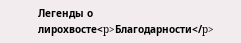Легенды о лирохвосте<p>Благодарности</p>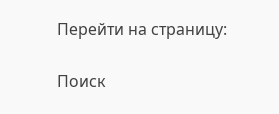Перейти на страницу:

Поиск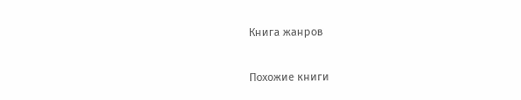Книга жанров

Похожие книги